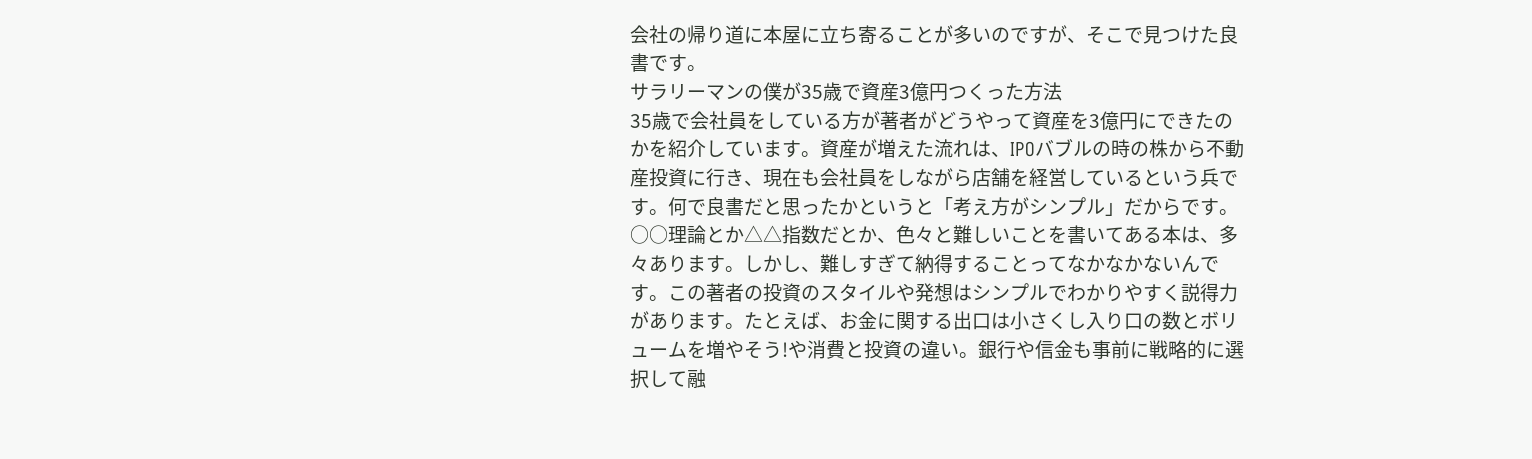会社の帰り道に本屋に立ち寄ることが多いのですが、そこで見つけた良書です。
サラリーマンの僕が35歳で資産3億円つくった方法
35歳で会社員をしている方が著者がどうやって資産を3億円にできたのかを紹介しています。資産が増えた流れは、IPOバブルの時の株から不動産投資に行き、現在も会社員をしながら店舗を経営しているという兵です。何で良書だと思ったかというと「考え方がシンプル」だからです。
○○理論とか△△指数だとか、色々と難しいことを書いてある本は、多々あります。しかし、難しすぎて納得することってなかなかないんです。この著者の投資のスタイルや発想はシンプルでわかりやすく説得力があります。たとえば、お金に関する出口は小さくし入り口の数とボリュームを増やそう!や消費と投資の違い。銀行や信金も事前に戦略的に選択して融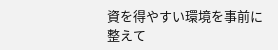資を得やすい環境を事前に整えて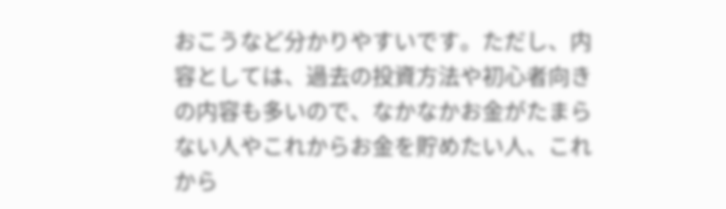おこうなど分かりやすいです。ただし、内容としては、過去の投資方法や初心者向きの内容も多いので、なかなかお金がたまらない人やこれからお金を貯めたい人、これから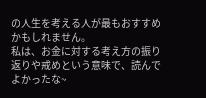の人生を考える人が最もおすすめかもしれません。
私は、お金に対する考え方の振り返りや戒めという意味で、読んでよかったな~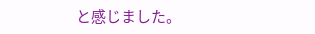と感じました。